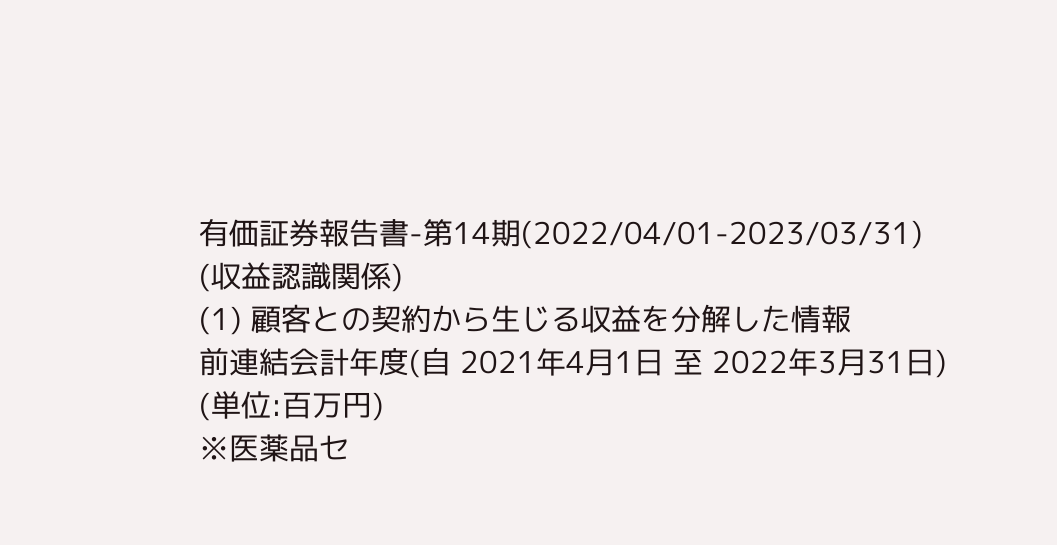有価証券報告書-第14期(2022/04/01-2023/03/31)
(収益認識関係)
(1) 顧客との契約から生じる収益を分解した情報
前連結会計年度(自 2021年4月1日 至 2022年3月31日)
(単位:百万円)
※医薬品セ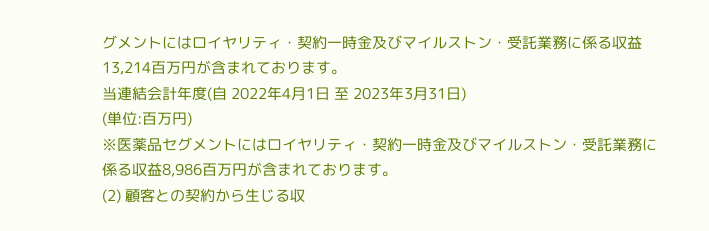グメントにはロイヤリティ・契約一時金及びマイルストン・受託業務に係る収益13,214百万円が含まれております。
当連結会計年度(自 2022年4月1日 至 2023年3月31日)
(単位:百万円)
※医薬品セグメントにはロイヤリティ・契約一時金及びマイルストン・受託業務に係る収益8,986百万円が含まれております。
(2) 顧客との契約から生じる収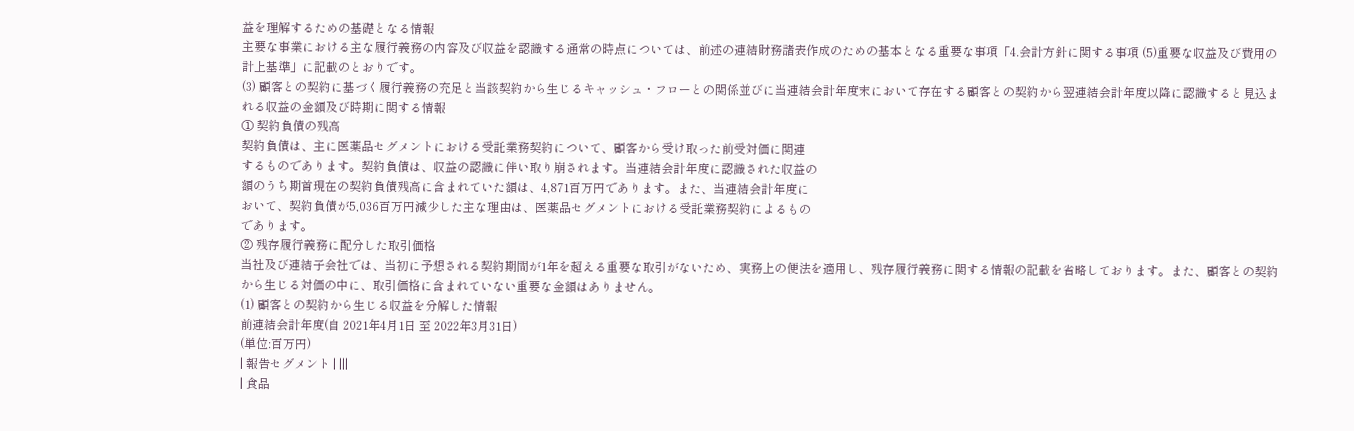益を理解するための基礎となる情報
主要な事業における主な履行義務の内容及び収益を認識する通常の時点については、前述の連結財務諸表作成のための基本となる重要な事項「4.会計方針に関する事項 (5)重要な収益及び費用の計上基準」に記載のとおりです。
(3) 顧客との契約に基づく履行義務の充足と当該契約から生じるキャッシュ・フローとの関係並びに当連結会計年度末において存在する顧客との契約から翌連結会計年度以降に認識すると見込まれる収益の金額及び時期に関する情報
① 契約負債の残高
契約負債は、主に医薬品セグメントにおける受託業務契約について、顧客から受け取った前受対価に関連
するものであります。契約負債は、収益の認識に伴い取り崩されます。当連結会計年度に認識された収益の
額のうち期首現在の契約負債残高に含まれていた額は、4,871百万円であります。また、当連結会計年度に
おいて、契約負債が5,036百万円減少した主な理由は、医薬品セグメントにおける受託業務契約によるもの
であります。
② 残存履行義務に配分した取引価格
当社及び連結子会社では、当初に予想される契約期間が1年を超える重要な取引がないため、実務上の便法を適用し、残存履行義務に関する情報の記載を省略しております。また、顧客との契約から生じる対価の中に、取引価格に含まれていない重要な金額はありません。
(1) 顧客との契約から生じる収益を分解した情報
前連結会計年度(自 2021年4月1日 至 2022年3月31日)
(単位:百万円)
| 報告セグメント | |||
| 食品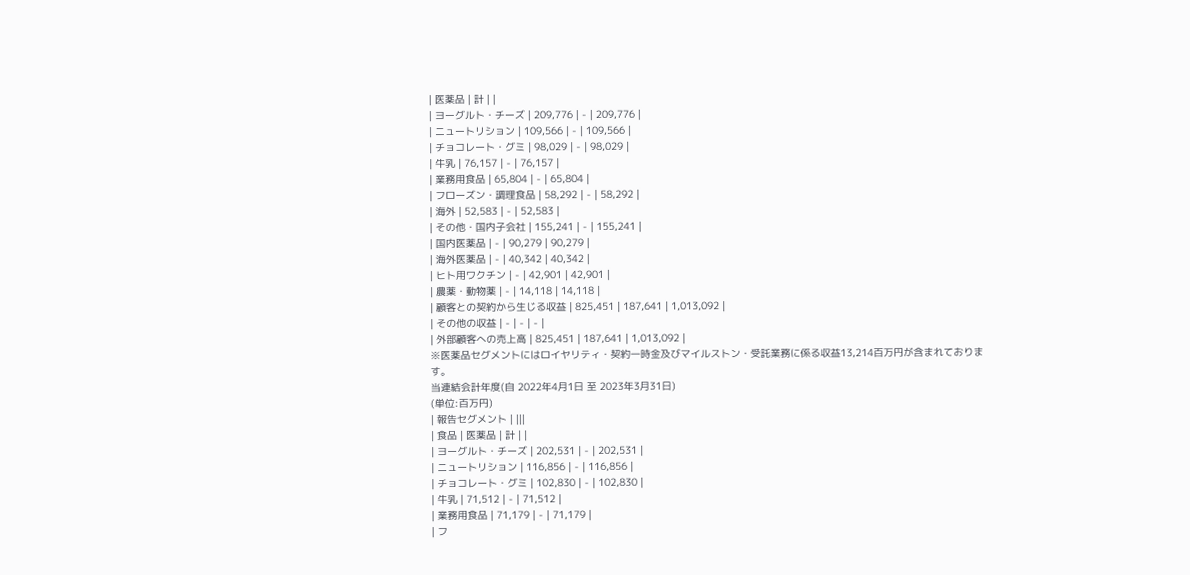| 医薬品 | 計 | |
| ヨーグルト・チーズ | 209,776 | - | 209,776 |
| ニュートリション | 109,566 | - | 109,566 |
| チョコレート・グミ | 98,029 | - | 98,029 |
| 牛乳 | 76,157 | - | 76,157 |
| 業務用食品 | 65,804 | - | 65,804 |
| フローズン・調理食品 | 58,292 | - | 58,292 |
| 海外 | 52,583 | - | 52,583 |
| その他・国内子会社 | 155,241 | - | 155,241 |
| 国内医薬品 | - | 90,279 | 90,279 |
| 海外医薬品 | - | 40,342 | 40,342 |
| ヒト用ワクチン | - | 42,901 | 42,901 |
| 農薬・動物薬 | - | 14,118 | 14,118 |
| 顧客との契約から生じる収益 | 825,451 | 187,641 | 1,013,092 |
| その他の収益 | - | - | - |
| 外部顧客への売上高 | 825,451 | 187,641 | 1,013,092 |
※医薬品セグメントにはロイヤリティ・契約一時金及びマイルストン・受託業務に係る収益13,214百万円が含まれております。
当連結会計年度(自 2022年4月1日 至 2023年3月31日)
(単位:百万円)
| 報告セグメント | |||
| 食品 | 医薬品 | 計 | |
| ヨーグルト・チーズ | 202,531 | - | 202,531 |
| ニュートリション | 116,856 | - | 116,856 |
| チョコレート・グミ | 102,830 | - | 102,830 |
| 牛乳 | 71,512 | - | 71,512 |
| 業務用食品 | 71,179 | - | 71,179 |
| フ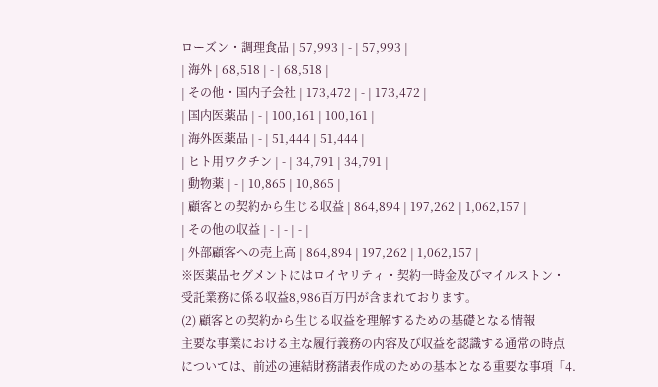ローズン・調理食品 | 57,993 | - | 57,993 |
| 海外 | 68,518 | - | 68,518 |
| その他・国内子会社 | 173,472 | - | 173,472 |
| 国内医薬品 | - | 100,161 | 100,161 |
| 海外医薬品 | - | 51,444 | 51,444 |
| ヒト用ワクチン | - | 34,791 | 34,791 |
| 動物薬 | - | 10,865 | 10,865 |
| 顧客との契約から生じる収益 | 864,894 | 197,262 | 1,062,157 |
| その他の収益 | - | - | - |
| 外部顧客への売上高 | 864,894 | 197,262 | 1,062,157 |
※医薬品セグメントにはロイヤリティ・契約一時金及びマイルストン・受託業務に係る収益8,986百万円が含まれております。
(2) 顧客との契約から生じる収益を理解するための基礎となる情報
主要な事業における主な履行義務の内容及び収益を認識する通常の時点については、前述の連結財務諸表作成のための基本となる重要な事項「4.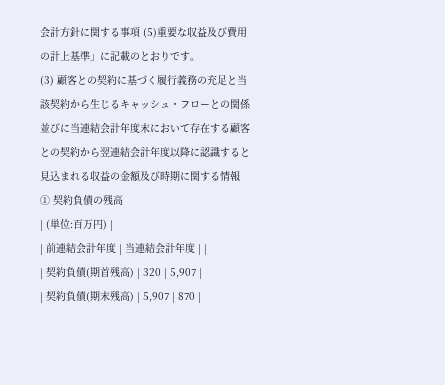会計方針に関する事項 (5)重要な収益及び費用の計上基準」に記載のとおりです。
(3) 顧客との契約に基づく履行義務の充足と当該契約から生じるキャッシュ・フローとの関係並びに当連結会計年度末において存在する顧客との契約から翌連結会計年度以降に認識すると見込まれる収益の金額及び時期に関する情報
① 契約負債の残高
| (単位:百万円) |
| 前連結会計年度 | 当連結会計年度 | |
| 契約負債(期首残高) | 320 | 5,907 |
| 契約負債(期末残高) | 5,907 | 870 |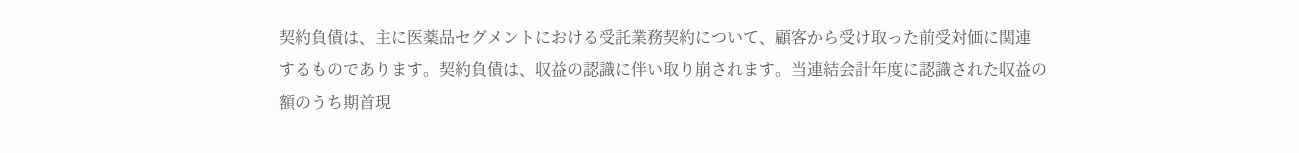契約負債は、主に医薬品セグメントにおける受託業務契約について、顧客から受け取った前受対価に関連
するものであります。契約負債は、収益の認識に伴い取り崩されます。当連結会計年度に認識された収益の
額のうち期首現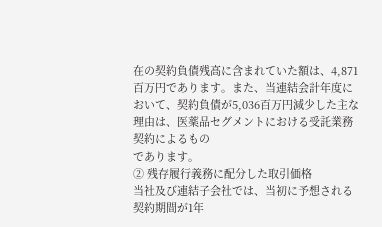在の契約負債残高に含まれていた額は、4,871百万円であります。また、当連結会計年度に
おいて、契約負債が5,036百万円減少した主な理由は、医薬品セグメントにおける受託業務契約によるもの
であります。
② 残存履行義務に配分した取引価格
当社及び連結子会社では、当初に予想される契約期間が1年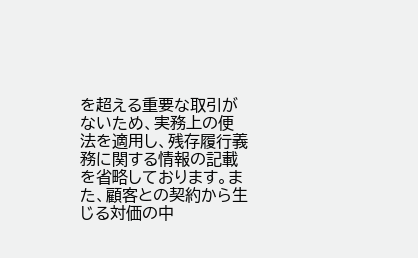を超える重要な取引がないため、実務上の便法を適用し、残存履行義務に関する情報の記載を省略しております。また、顧客との契約から生じる対価の中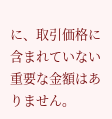に、取引価格に含まれていない重要な金額はありません。